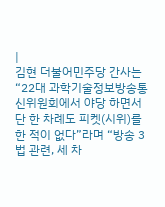|
김현 더불어민주당 간사는 “22대 과학기술정보방송통신위원회에서 야당 하면서 단 한 차례도 피켓(시위)를 한 적이 없다”라며 “방송 3법 관련, 세 차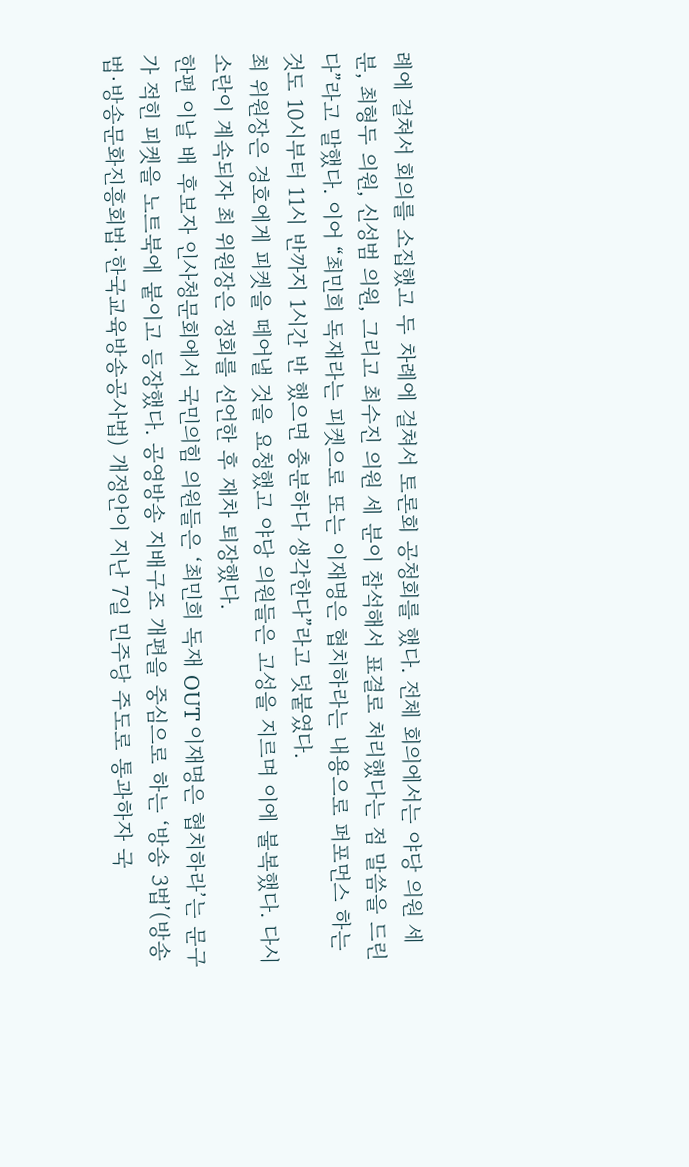례에 걸쳐서 회의를 소집했고 두 차례에 걸쳐서 토론회 공청회를 했다. 전체 회의에서는 야당 의원 세 분, 최형두 의원, 신성범 의원, 그리고 최수진 의원 세 분이 참석해서 표결로 처리했다는 점 말씀을 드린다”라고 말했다. 이어 “최민희 독재라는 피켓으로 또는 이재명은 협치하라는 내용으로 퍼포먼스 하는 것도 10시부터 11시 반까지 1시간 반 했으면 충분하다 생각한다”라고 덧붙였다.
최 위원장은 경호에게 피켓을 떼어낼 것을 요청했고 야당 의원들은 고성을 지르며 이에 불복했다. 다시 소란이 계속되자 최 위원장은 정회를 선언한 후 재차 퇴장했다.
한편 이날 배 후보자 인사청문회에서 국민의힘 의원들은 ‘최민희 독재 OUT 이재명은 협치하라’는 문구가 적힌 피켓을 노트북에 붙이고 등장했다. 공영방송 지배구조 개편을 중심으로 하는 ‘방송 3법’(방송법·방송문화진흥회법·한국교육방송공사법) 개정안이 지난 7일 민주당 주도로 통과하자 국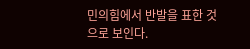민의힘에서 반발을 표한 것으로 보인다.